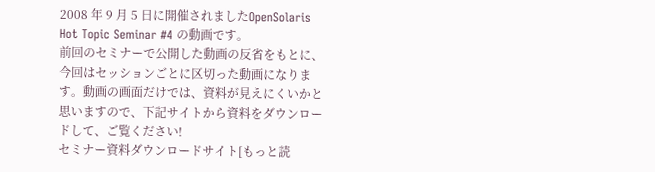2008 年 9 月 5 日に開催されましたOpenSolaris Hot Topic Seminar #4 の動画です。
前回のセミナーで公開した動画の反省をもとに、今回はセッションごとに区切った動画になります。動画の画面だけでは、資料が見えにくいかと思いますので、下記サイトから資料をダウンロードして、ご覧ください!
セミナー資料ダウンロードサイト[もっと読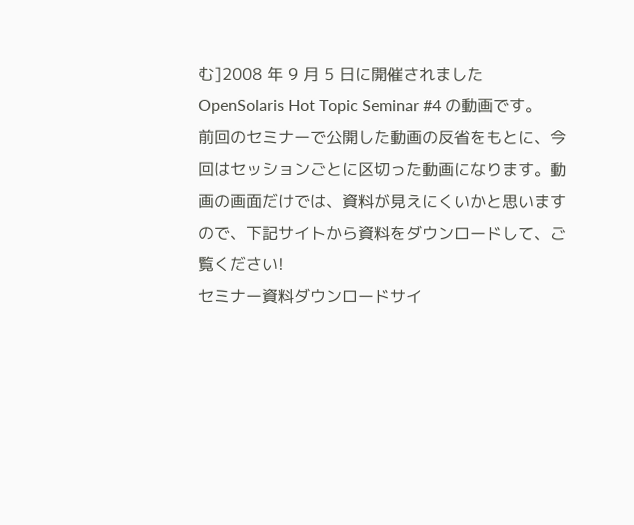む]2008 年 9 月 5 日に開催されましたOpenSolaris Hot Topic Seminar #4 の動画です。
前回のセミナーで公開した動画の反省をもとに、今回はセッションごとに区切った動画になります。動画の画面だけでは、資料が見えにくいかと思いますので、下記サイトから資料をダウンロードして、ご覧ください!
セミナー資料ダウンロードサイ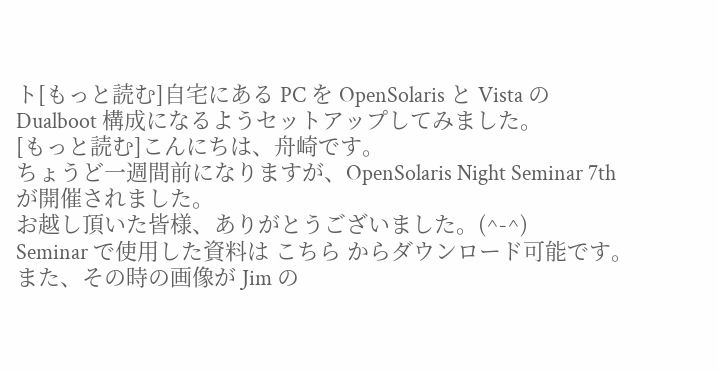ト[もっと読む]自宅にある PC を OpenSolaris と Vista の Dualboot 構成になるようセットアップしてみました。
[もっと読む]こんにちは、舟崎です。
ちょうど一週間前になりますが、OpenSolaris Night Seminar 7th が開催されました。
お越し頂いた皆様、ありがとうございました。(^-^)
Seminar で使用した資料は こちら からダウンロード可能です。
また、その時の画像が Jim の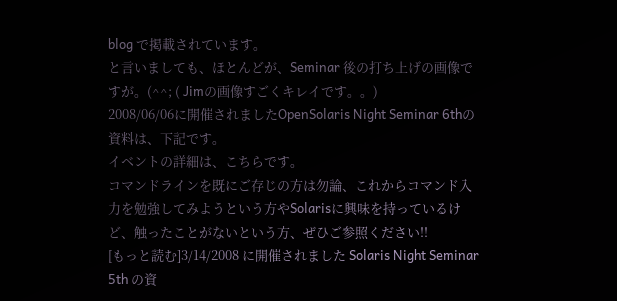blog で掲載されています。
と言いましても、ほとんどが、Seminar 後の打ち上げの画像ですが。(^^; ( Jimの画像すごくキレイです。。)
2008/06/06に開催されましたOpenSolaris Night Seminar 6thの資料は、下記です。
イベントの詳細は、こちらです。
コマンドラインを既にご存じの方は勿論、これからコマンド入力を勉強してみようという方やSolarisに興味を持っているけど、触ったことがないという方、ぜひご参照ください!!
[もっと読む]3/14/2008 に開催されました Solaris Night Seminar 5th の資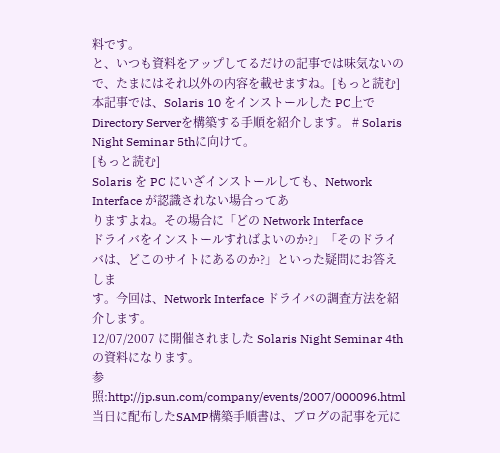料です。
と、いつも資料をアップしてるだけの記事では味気ないので、たまにはそれ以外の内容を載せますね。[もっと読む]本記事では、Solaris 10 をインストールした PC上で Directory Serverを構築する手順を紹介します。 # Solaris Night Seminar 5thに向けて。
[もっと読む]
Solaris を PC にいざインストールしても、Network Interface が認識されない場合ってあ
りますよね。その場合に「どの Network Interface
ドライバをインストールすればよいのか?」「そのドライバは、どこのサイトにあるのか?」といった疑問にお答えしま
す。今回は、Network Interface ドライバの調査方法を紹介します。
12/07/2007 に開催されました Solaris Night Seminar 4th の資料になります。
参照:http://jp.sun.com/company/events/2007/000096.html
当日に配布したSAMP構築手順書は、ブログの記事を元に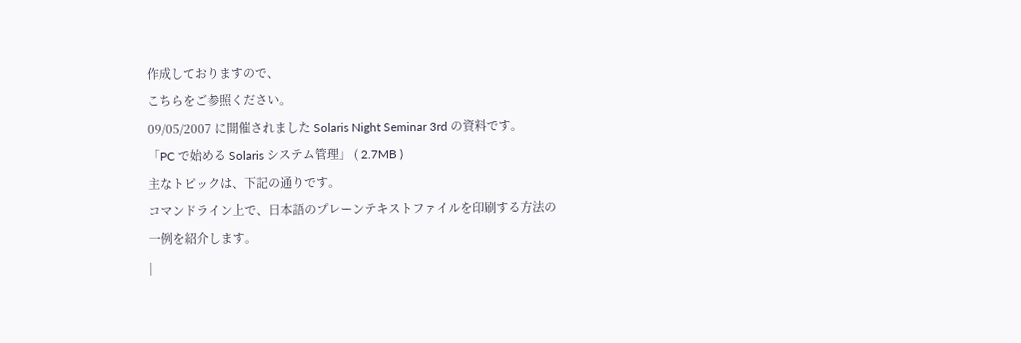作成しておりますので、
こちらをご参照ください。
09/05/2007 に開催されました Solaris Night Seminar 3rd の資料です。
「PC で始める Solaris システム管理」 ( 2.7MB )
主なトピックは、下記の通りです。
コマンドライン上で、日本語のプレーンテキストファイルを印刷する方法の
一例を紹介します。
|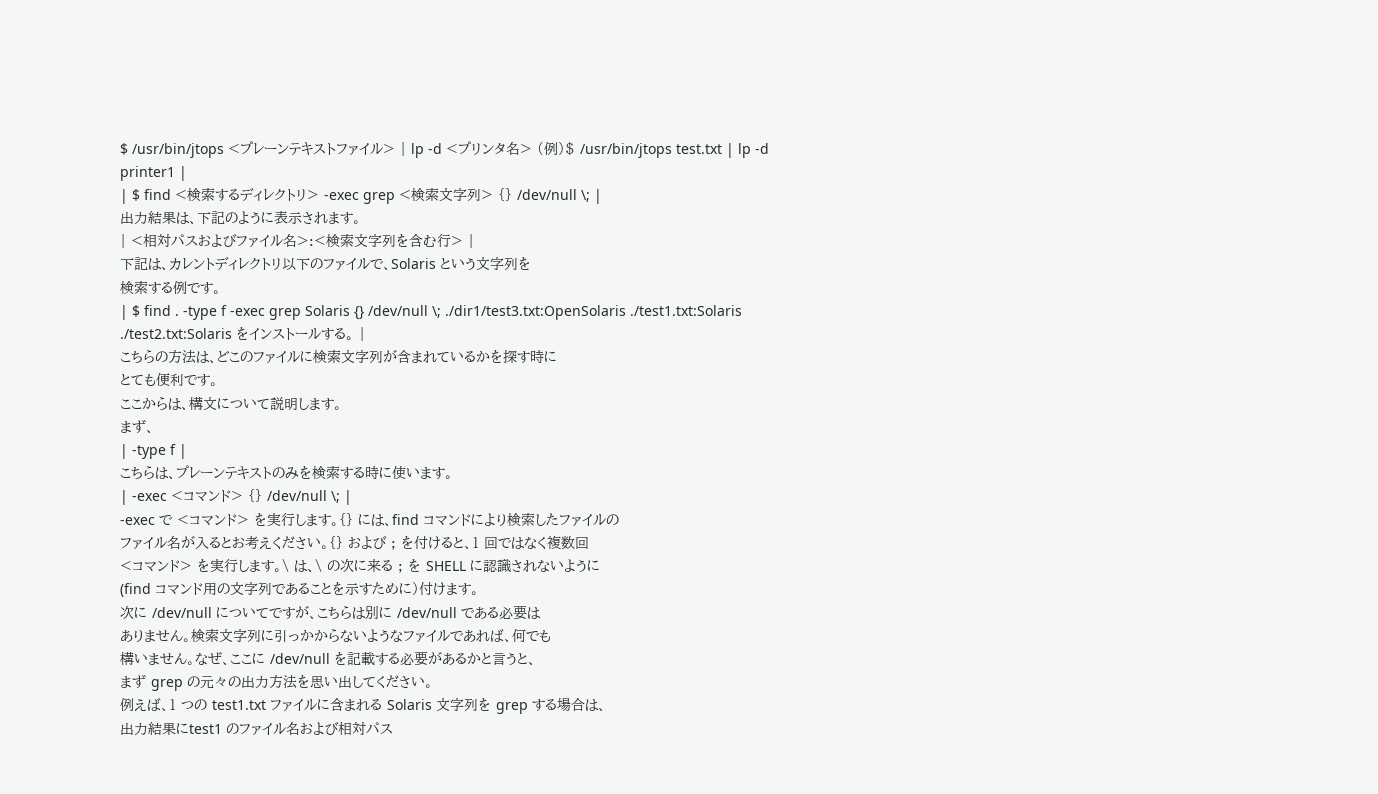$ /usr/bin/jtops <プレーンテキストファイル> | lp -d <プリンタ名> (例)$ /usr/bin/jtops test.txt | lp -d printer1 |
| $ find <検索するディレクトリ> -exec grep <検索文字列> {} /dev/null \; |
出力結果は、下記のように表示されます。
| <相対パスおよびファイル名>:<検索文字列を含む行> |
下記は、カレントディレクトリ以下のファイルで、Solaris という文字列を
検索する例です。
| $ find . -type f -exec grep Solaris {} /dev/null \; ./dir1/test3.txt:OpenSolaris ./test1.txt:Solaris ./test2.txt:Solaris をインストールする。 |
こちらの方法は、どこのファイルに検索文字列が含まれているかを探す時に
とても便利です。
ここからは、構文について説明します。
まず、
| -type f |
こちらは、プレーンテキストのみを検索する時に使います。
| -exec <コマンド> {} /dev/null \; |
-exec で <コマンド> を実行します。{} には、find コマンドにより検索したファイルの
ファイル名が入るとお考えください。{} および ; を付けると、1 回ではなく複数回
<コマンド> を実行します。\ は、\ の次に来る ; を SHELL に認識されないように
(find コマンド用の文字列であることを示すために)付けます。
次に /dev/null についてですが、こちらは別に /dev/null である必要は
ありません。検索文字列に引っかからないようなファイルであれば、何でも
構いません。なぜ、ここに /dev/null を記載する必要があるかと言うと、
まず grep の元々の出力方法を思い出してください。
例えば、1 つの test1.txt ファイルに含まれる Solaris 文字列を grep する場合は、
出力結果にtest1 のファイル名および相対パス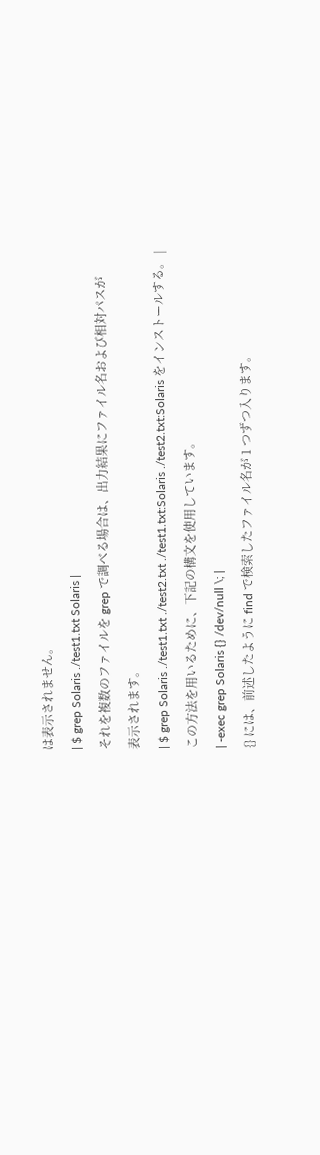は表示されません。
| $ grep Solaris ./test1.txt Solaris |
それを複数のファイルを grep で調べる場合は、出力結果にファイル名および相対パスが
表示されます。
| $ grep Solaris ./test1.txt ./test2.txt ./test1.txt:Solaris ./test2.txt:Solaris をインストールする。 |
この方法を用いるために、下記の構文を使用しています。
| -exec grep Solaris {} /dev/null \; |
{} には、前述したように find で検索したファイル名が 1 つずつ入ります。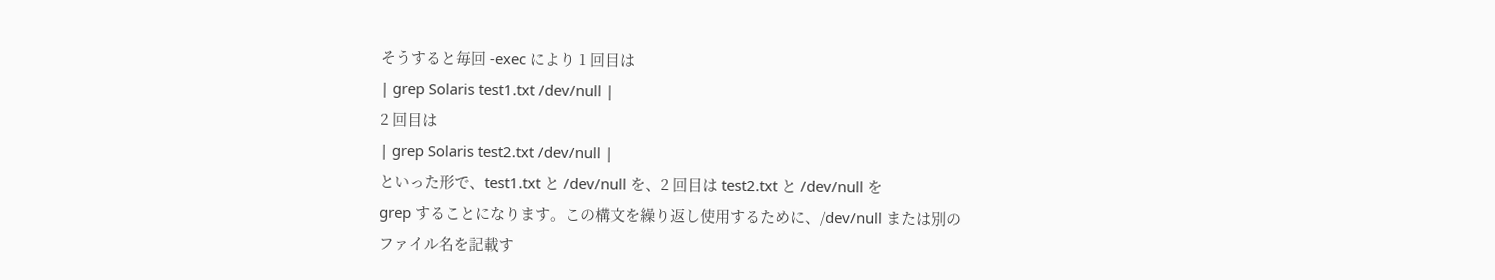そうすると毎回 -exec により 1 回目は
| grep Solaris test1.txt /dev/null |
2 回目は
| grep Solaris test2.txt /dev/null |
といった形で、test1.txt と /dev/null を、2 回目は test2.txt と /dev/null を
grep することになります。この構文を繰り返し使用するために、/dev/null または別の
ファイル名を記載す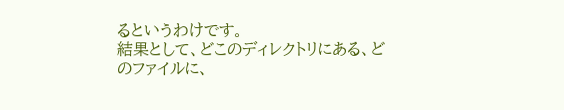るというわけです。
結果として、どこのディレクトリにある、どのファイルに、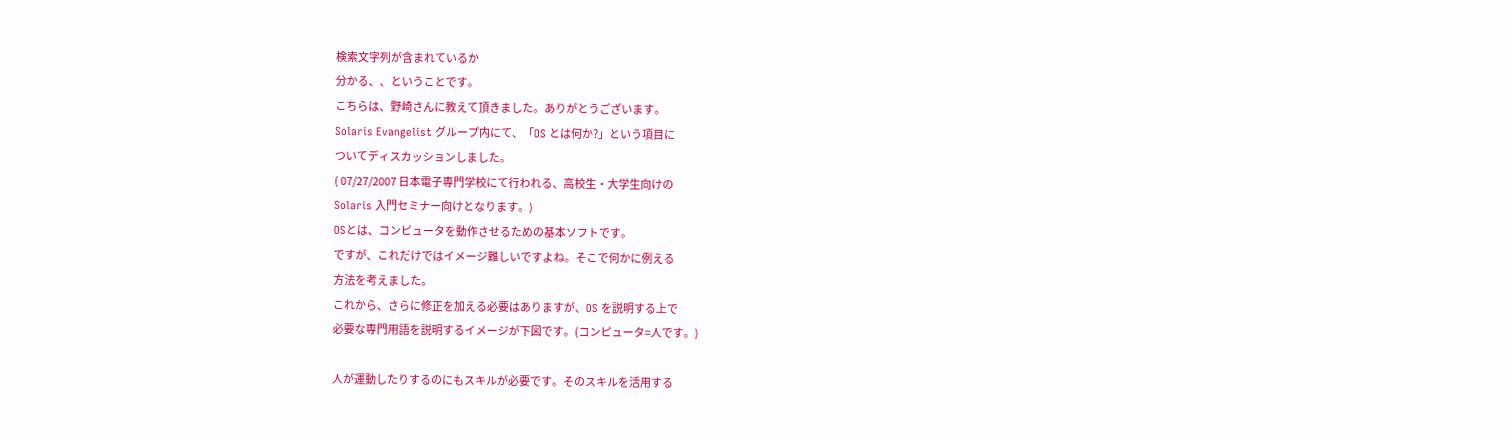検索文字列が含まれているか
分かる、、ということです。
こちらは、野崎さんに教えて頂きました。ありがとうございます。
Solaris Evangelist グループ内にて、「OS とは何か?」という項目に
ついてディスカッションしました。
( 07/27/2007 日本電子専門学校にて行われる、高校生・大学生向けの
Solaris 入門セミナー向けとなります。)
OSとは、コンピュータを動作させるための基本ソフトです。
ですが、これだけではイメージ難しいですよね。そこで何かに例える
方法を考えました。
これから、さらに修正を加える必要はありますが、OS を説明する上で
必要な専門用語を説明するイメージが下図です。(コンピュータ=人です。)

人が運動したりするのにもスキルが必要です。そのスキルを活用する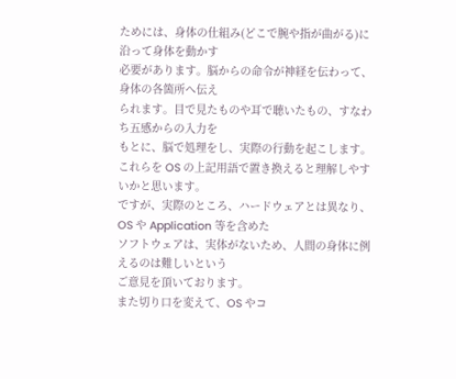ためには、身体の仕組み(どこで腕や指が曲がる)に沿って身体を動かす
必要があります。脳からの命令が神経を伝わって、身体の各箇所へ伝え
られます。目で見たものや耳で聴いたもの、すなわち五感からの入力を
もとに、脳で処理をし、実際の行動を起こします。
これらを OS の上記用語で置き換えると理解しやすいかと思います。
ですが、実際のところ、ハードウェアとは異なり、OS や Application 等を含めた
ソフトウェアは、実体がないため、人間の身体に例えるのは難しいという
ご意見を頂いております。
また切り口を変えて、OS やコ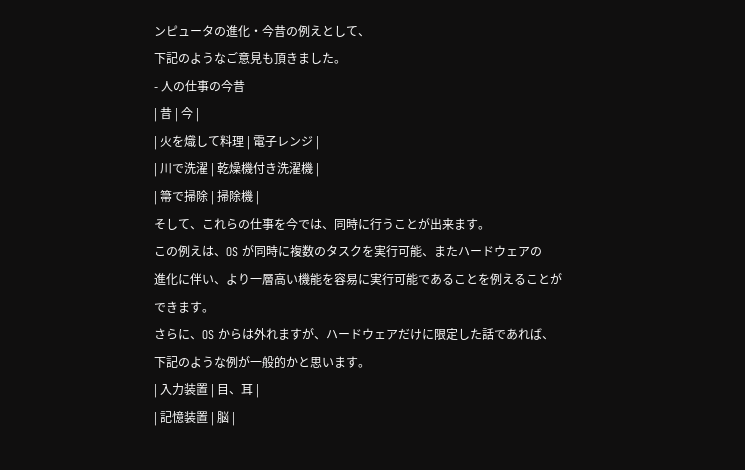ンピュータの進化・今昔の例えとして、
下記のようなご意見も頂きました。
- 人の仕事の今昔
| 昔 | 今 |
| 火を熾して料理 | 電子レンジ |
| 川で洗濯 | 乾燥機付き洗濯機 |
| 箒で掃除 | 掃除機 |
そして、これらの仕事を今では、同時に行うことが出来ます。
この例えは、OS が同時に複数のタスクを実行可能、またハードウェアの
進化に伴い、より一層高い機能を容易に実行可能であることを例えることが
できます。
さらに、OS からは外れますが、ハードウェアだけに限定した話であれば、
下記のような例が一般的かと思います。
| 入力装置 | 目、耳 |
| 記憶装置 | 脳 |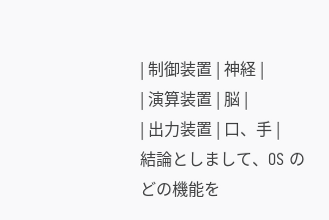| 制御装置 | 神経 |
| 演算装置 | 脳 |
| 出力装置 | 口、手 |
結論としまして、OS のどの機能を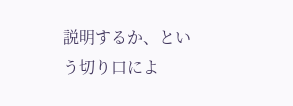説明するか、という切り口によ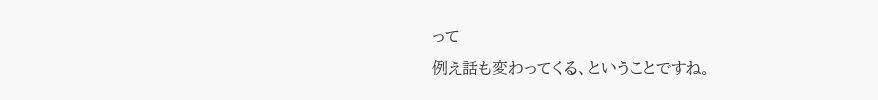って
例え話も変わってくる、ということですね。